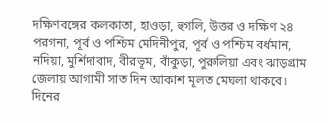দক্ষিণবঙ্গের কলকাতা, হাওড়া, হুগলি, উত্তর ও দক্ষিণ ২৪ পরগনা, পূর্ব ও পশ্চিম মেদিনীপুর, পূর্ব ও পশ্চিম বর্ধমান, নদিয়া, মুর্শিদাবাদ, বীরভূম, বাঁকুড়া, পুরুলিয়া এবং ঝাড়গ্রাম জেলায় আগামী সাত দিন আকাশ মূলত মেঘলা থাকবে। দিনের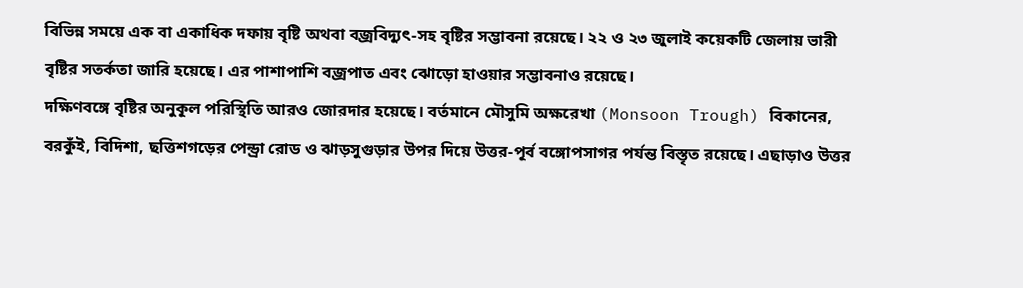বিভিন্ন সময়ে এক বা একাধিক দফায় বৃষ্টি অথবা বজ্রবিদ্যুৎ-সহ বৃষ্টির সম্ভাবনা রয়েছে। ২২ ও ২৩ জুলাই কয়েকটি জেলায় ভারী বৃষ্টির সতর্কতা জারি হয়েছে। এর পাশাপাশি বজ্রপাত এবং ঝোড়ো হাওয়ার সম্ভাবনাও রয়েছে।
দক্ষিণবঙ্গে বৃষ্টির অনুকূল পরিস্থিতি আরও জোরদার হয়েছে। বর্তমানে মৌসুমি অক্ষরেখা (Monsoon Trough) বিকানের, বরকুঁই, বিদিশা, ছত্তিশগড়ের পেন্ড্রা রোড ও ঝাড়সুগুড়ার উপর দিয়ে উত্তর-পূর্ব বঙ্গোপসাগর পর্যন্ত বিস্তৃত রয়েছে। এছাড়াও উত্তর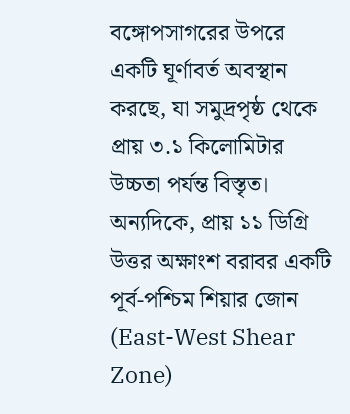বঙ্গোপসাগরের উপরে একটি ঘূর্ণাবর্ত অবস্থান করছে, যা সমুদ্রপৃষ্ঠ থেকে প্রায় ৩.১ কিলোমিটার উচ্চতা পর্যন্ত বিস্তৃত।
অন্যদিকে, প্রায় ১১ ডিগ্রি উত্তর অক্ষাংশ বরাবর একটি পূর্ব-পশ্চিম শিয়ার জোন (East-West Shear Zone)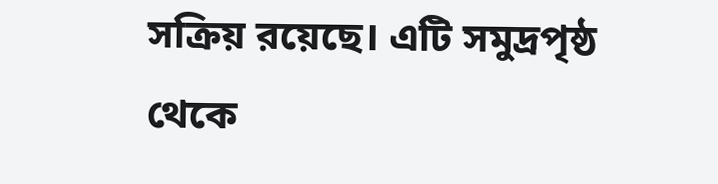সক্রিয় রয়েছে। এটি সমুদ্রপৃষ্ঠ থেকে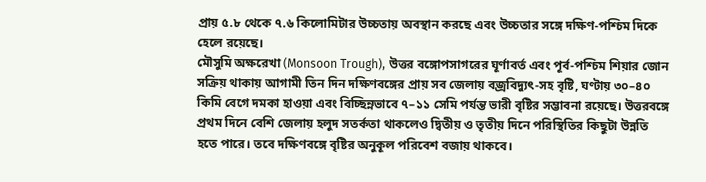প্রায় ৫.৮ থেকে ৭.৬ কিলোমিটার উচ্চতায় অবস্থান করছে এবং উচ্চতার সঙ্গে দক্ষিণ-পশ্চিম দিকে হেলে রয়েছে।
মৌসুমি অক্ষরেখা (Monsoon Trough), উত্তর বঙ্গোপসাগরের ঘূর্ণাবর্ত এবং পূর্ব-পশ্চিম শিয়ার জোন সক্রিয় থাকায় আগামী তিন দিন দক্ষিণবঙ্গের প্রায় সব জেলায় বজ্রবিদ্যুৎ-সহ বৃষ্টি, ঘণ্টায় ৩০–৪০ কিমি বেগে দমকা হাওয়া এবং বিচ্ছিন্নভাবে ৭–১১ সেমি পর্যন্ত ভারী বৃষ্টির সম্ভাবনা রয়েছে। উত্তরবঙ্গে প্রথম দিনে বেশি জেলায় হলুদ সতর্কতা থাকলেও দ্বিতীয় ও তৃতীয় দিনে পরিস্থিতির কিছুটা উন্নতি হতে পারে। তবে দক্ষিণবঙ্গে বৃষ্টির অনুকূল পরিবেশ বজায় থাকবে।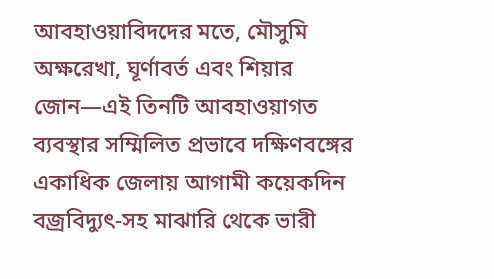আবহাওয়াবিদদের মতে, মৌসুমি অক্ষরেখা, ঘূর্ণাবর্ত এবং শিয়ার জোন—এই তিনটি আবহাওয়াগত ব্যবস্থার সম্মিলিত প্রভাবে দক্ষিণবঙ্গের একাধিক জেলায় আগামী কয়েকদিন বজ্রবিদ্যুৎ-সহ মাঝারি থেকে ভারী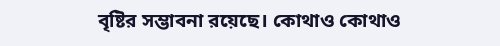বৃষ্টির সম্ভাবনা রয়েছে। কোথাও কোথাও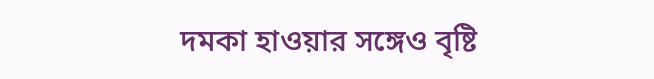দমকা হাওয়ার সঙ্গেও বৃষ্টি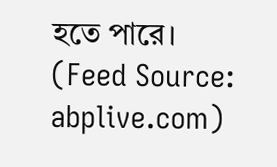হতে পারে।
(Feed Source: abplive.com)